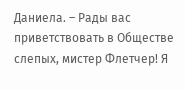Даниела. – Рады вас приветствовать в Обществе слепых, мистер Флетчер! Я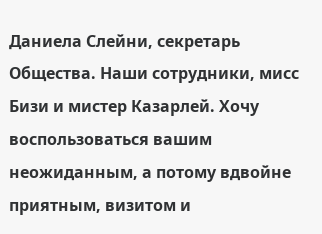Даниела Слейни, секретарь Общества. Наши сотрудники, мисс Бизи и мистер Казарлей. Хочу воспользоваться вашим неожиданным, а потому вдвойне приятным, визитом и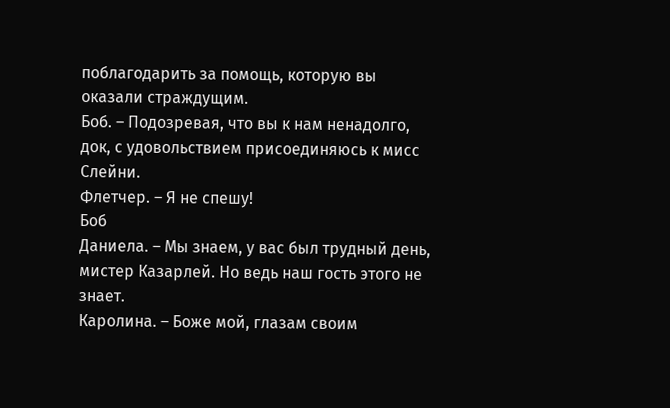поблагодарить за помощь, которую вы оказали страждущим.
Боб. – Подозревая, что вы к нам ненадолго, док, с удовольствием присоединяюсь к мисс Слейни.
Флетчер. – Я не спешу!
Боб
Даниела. – Мы знаем, у вас был трудный день, мистер Казарлей. Но ведь наш гость этого не знает.
Каролина. – Боже мой, глазам своим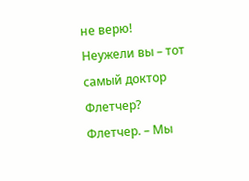не верю! Неужели вы – тот самый доктор Флетчер?
Флетчер. – Мы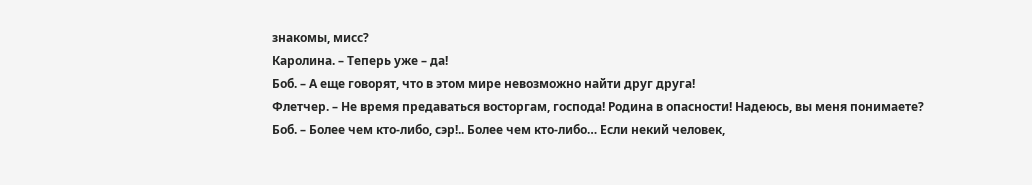знакомы, мисс?
Каролина. – Теперь уже – да!
Боб. – А еще говорят, что в этом мире невозможно найти друг друга!
Флетчер. – Не время предаваться восторгам, господа! Родина в опасности! Надеюсь, вы меня понимаете?
Боб. – Более чем кто-либо, сэр!.. Более чем кто-либо… Если некий человек,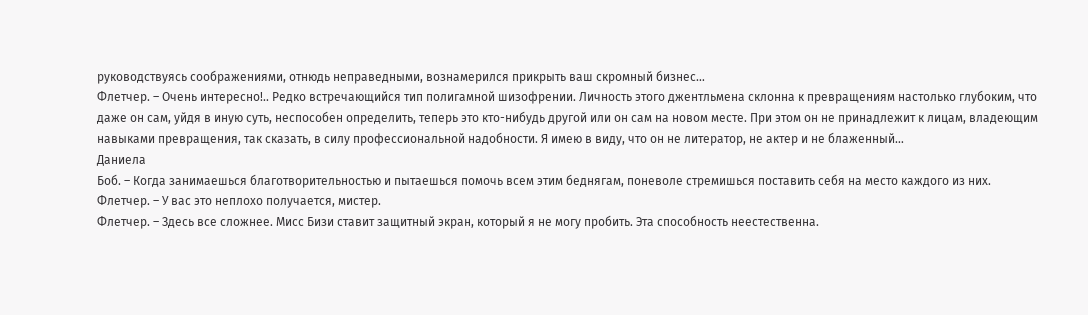руководствуясь соображениями, отнюдь неправедными, вознамерился прикрыть ваш скромный бизнес…
Флетчер. – Очень интересно!.. Редко встречающийся тип полигамной шизофрении. Личность этого джентльмена склонна к превращениям настолько глубоким, что даже он сам, уйдя в иную суть, неспособен определить, теперь это кто-нибудь другой или он сам на новом месте. При этом он не принадлежит к лицам, владеющим навыками превращения, так сказать, в силу профессиональной надобности. Я имею в виду, что он не литератор, не актер и не блаженный…
Даниела
Боб. – Когда занимаешься благотворительностью и пытаешься помочь всем этим беднягам, поневоле стремишься поставить себя на место каждого из них.
Флетчер. – У вас это неплохо получается, мистер.
Флетчер. – Здесь все сложнее. Мисс Бизи ставит защитный экран, который я не могу пробить. Эта способность неестественна.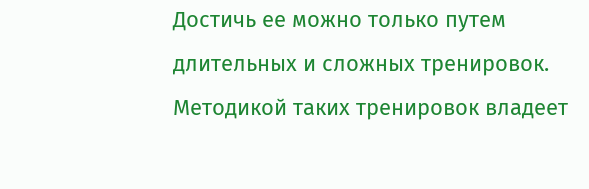Достичь ее можно только путем длительных и сложных тренировок. Методикой таких тренировок владеет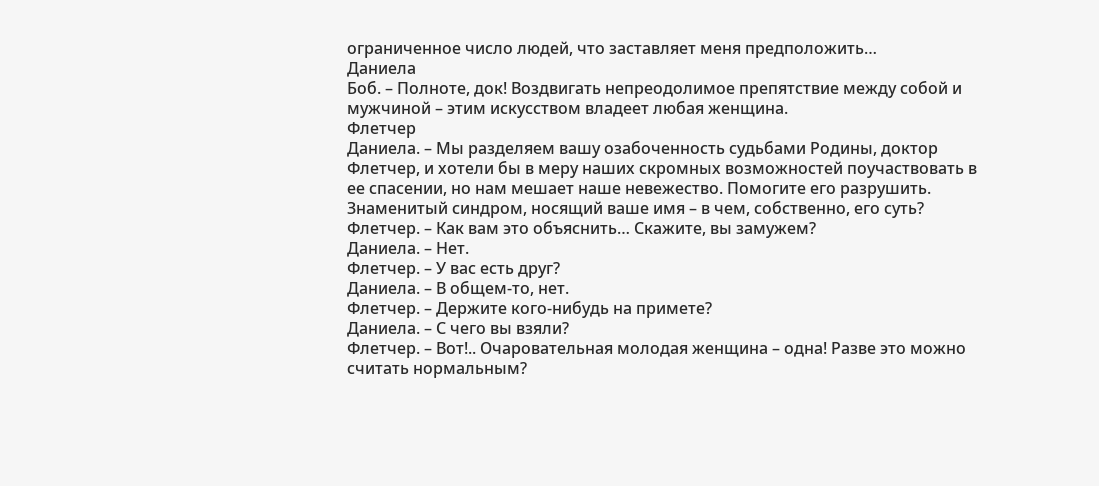ограниченное число людей, что заставляет меня предположить…
Даниела
Боб. – Полноте, док! Воздвигать непреодолимое препятствие между собой и мужчиной – этим искусством владеет любая женщина.
Флетчер
Даниела. – Мы разделяем вашу озабоченность судьбами Родины, доктор Флетчер, и хотели бы в меру наших скромных возможностей поучаствовать в ее спасении, но нам мешает наше невежество. Помогите его разрушить. Знаменитый синдром, носящий ваше имя – в чем, собственно, его суть?
Флетчер. – Как вам это объяснить… Скажите, вы замужем?
Даниела. – Нет.
Флетчер. – У вас есть друг?
Даниела. – В общем-то, нет.
Флетчер. – Держите кого-нибудь на примете?
Даниела. – С чего вы взяли?
Флетчер. – Вот!.. Очаровательная молодая женщина – одна! Разве это можно считать нормальным?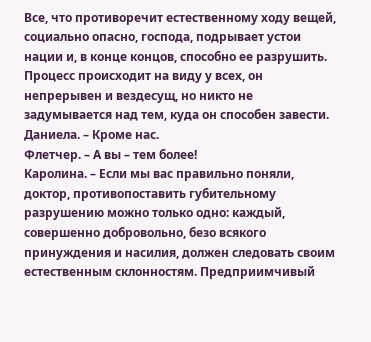Все, что противоречит естественному ходу вещей, социально опасно, господа, подрывает устои нации и, в конце концов, способно ее разрушить. Процесс происходит на виду у всех, он непрерывен и вездесущ, но никто не задумывается над тем, куда он способен завести.
Даниела. – Кроме нас.
Флетчер. – А вы – тем более!
Каролина. – Если мы вас правильно поняли, доктор, противопоставить губительному разрушению можно только одно: каждый, совершенно добровольно, безо всякого принуждения и насилия, должен следовать своим естественным склонностям. Предприимчивый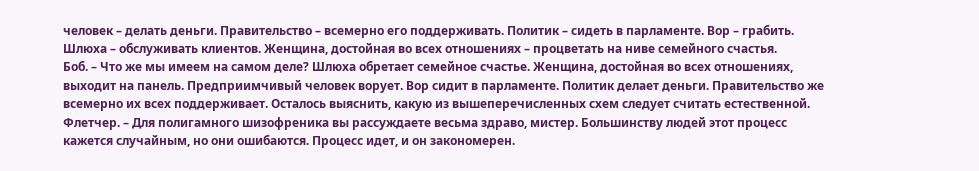человек – делать деньги. Правительство – всемерно его поддерживать. Политик – сидеть в парламенте. Вор – грабить. Шлюха – обслуживать клиентов. Женщина, достойная во всех отношениях – процветать на ниве семейного счастья.
Боб. – Что же мы имеем на самом деле? Шлюха обретает семейное счастье. Женщина, достойная во всех отношениях, выходит на панель. Предприимчивый человек ворует. Вор сидит в парламенте. Политик делает деньги. Правительство же всемерно их всех поддерживает. Осталось выяснить, какую из вышеперечисленных схем следует считать естественной.
Флетчер. – Для полигамного шизофреника вы рассуждаете весьма здраво, мистер. Большинству людей этот процесс кажется случайным, но они ошибаются. Процесс идет, и он закономерен.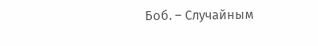Боб. – Случайным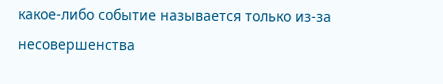какое-либо событие называется только из-за несовершенства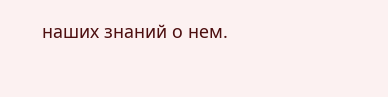наших знаний о нем.